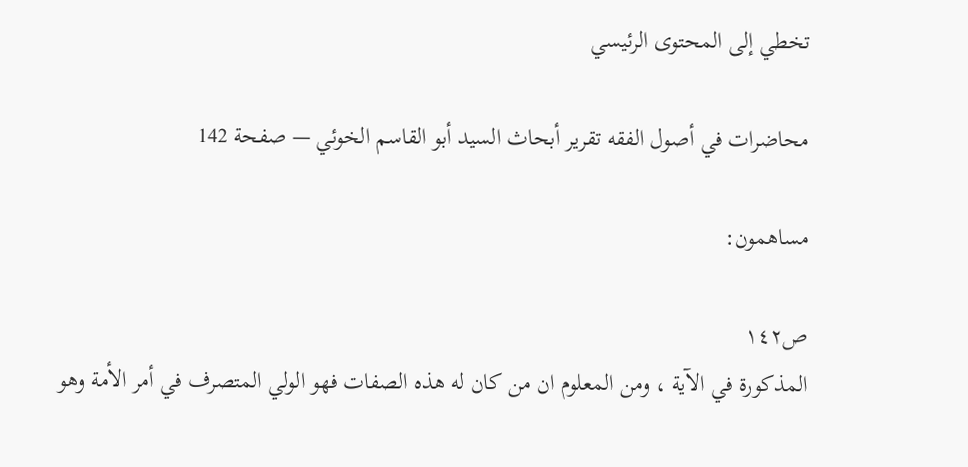تخطي إلى المحتوى الرئيسي

محاضرات في أصول الفقه تقرير أبحاث السيد أبو القاسم الخوئي — صفحة 142

مساهمون:

ص١٤٢
المذكورة في الآية ، ومن المعلوم ان من كان له هذه الصفات فهو الولي المتصرف في أمر الأمة وهو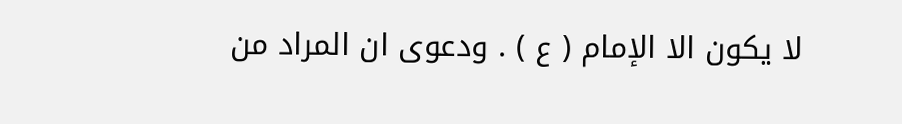لا يكون الا الإمام ( ع ) . ودعوى ان المراد من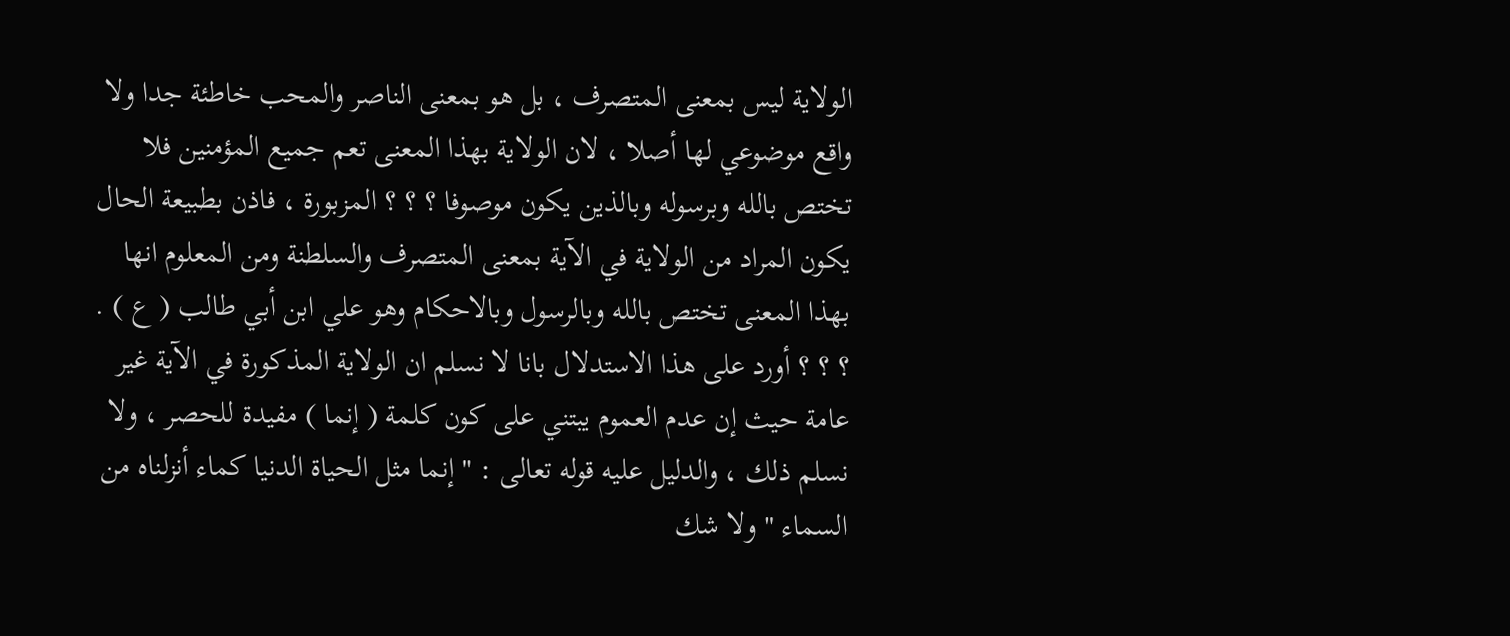الولاية ليس بمعنى المتصرف ، بل هو بمعنى الناصر والمحب خاطئة جدا ولا واقع موضوعي لها أصلا ، لان الولاية بهذا المعنى تعم جميع المؤمنين فلا تختص بالله وبرسوله وبالذين يكون موصوفا ؟ ؟ ؟ المزبورة ، فاذن بطبيعة الحال يكون المراد من الولاية في الآية بمعنى المتصرف والسلطنة ومن المعلوم انها بهذا المعنى تختص بالله وبالرسول وبالاحكام وهو علي ابن أبي طالب ( ع ) . ؟ ؟ ؟ أورد على هذا الاستدلال بانا لا نسلم ان الولاية المذكورة في الآية غير عامة حيث إن عدم العموم يبتني على كون كلمة ( إنما ) مفيدة للحصر ، ولا نسلم ذلك ، والدليل عليه قوله تعالى : " إنما مثل الحياة الدنيا كماء أنزلناه من السماء " ولا شك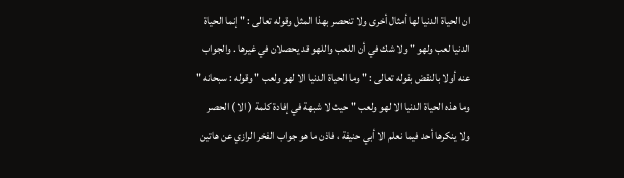ان الحياة الدنيا لها أمثال أخرى ولا تنحصر بهذا المثل وقوله تعالى : " إنما الحياة الدنيا لعب ولهو " ولا شك في أن اللعب واللهو قد يحصلان في غيرها . والجواب عنه أولا بالنقض بقوله تعالى : " وما الحياة الدنيا الا لهو ولعب " وقوله : سبحانه " وما هذه الحياة الدنيا الا لهو ولعب " حيث لا شبهة في إفادة كلمة ( الا ) الحصر ولا ينكرها أحد فيما نعلم الا أبي حنيفة ، فاذن ما هو جواب الفخر الرازي عن هاتين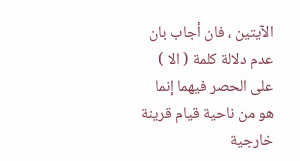الآيتين ، فان أجاب بان عدم دلالة كلمة ( الا ) على الحصر فيهما إنما هو من ناحية قيام قرينة خارجية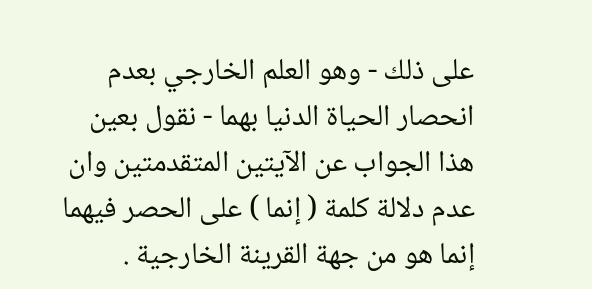على ذلك - وهو العلم الخارجي بعدم انحصار الحياة الدنيا بهما - نقول بعين هذا الجواب عن الآيتين المتقدمتين وان عدم دلالة كلمة ( إنما ) على الحصر فيهما إنما هو من جهة القرينة الخارجية .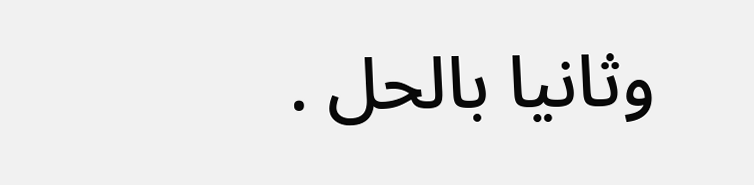وثانيا بالحل .